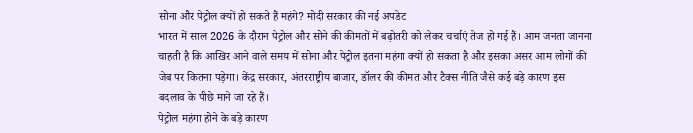सोना और पेट्रोल क्यों हो सकते हैं महंगे? मोदी सरकार की नई अपडेट
भारत में साल 2026 के दौरान पेट्रोल और सोने की कीमतों में बढ़ोतरी को लेकर चर्चाएं तेज हो गई हैं। आम जनता जानना चाहती है कि आखिर आने वाले समय में सोना और पेट्रोल इतना महंगा क्यों हो सकता है और इसका असर आम लोगों की जेब पर कितना पड़ेगा। केंद्र सरकार, अंतरराष्ट्रीय बाजार, डॉलर की कीमत और टैक्स नीति जैसे कई बड़े कारण इस बदलाव के पीछे माने जा रहे हैं।
पेट्रोल महंगा होने के बड़े कारण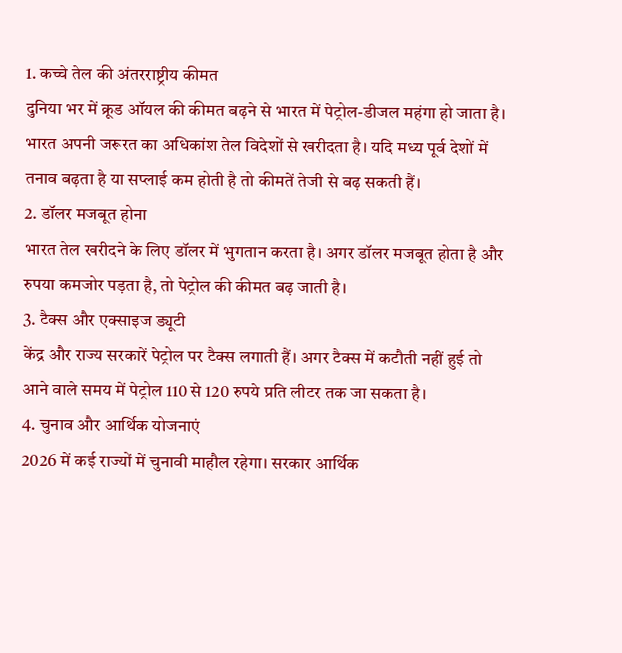1. कच्चे तेल की अंतरराष्ट्रीय कीमत
दुनिया भर में क्रूड ऑयल की कीमत बढ़ने से भारत में पेट्रोल-डीजल महंगा हो जाता है। भारत अपनी जरूरत का अधिकांश तेल विदेशों से खरीदता है। यदि मध्य पूर्व देशों में तनाव बढ़ता है या सप्लाई कम होती है तो कीमतें तेजी से बढ़ सकती हैं।
2. डॉलर मजबूत होना
भारत तेल खरीदने के लिए डॉलर में भुगतान करता है। अगर डॉलर मजबूत होता है और रुपया कमजोर पड़ता है, तो पेट्रोल की कीमत बढ़ जाती है।
3. टैक्स और एक्साइज ड्यूटी
केंद्र और राज्य सरकारें पेट्रोल पर टैक्स लगाती हैं। अगर टैक्स में कटौती नहीं हुई तो आने वाले समय में पेट्रोल 110 से 120 रुपये प्रति लीटर तक जा सकता है।
4. चुनाव और आर्थिक योजनाएं
2026 में कई राज्यों में चुनावी माहौल रहेगा। सरकार आर्थिक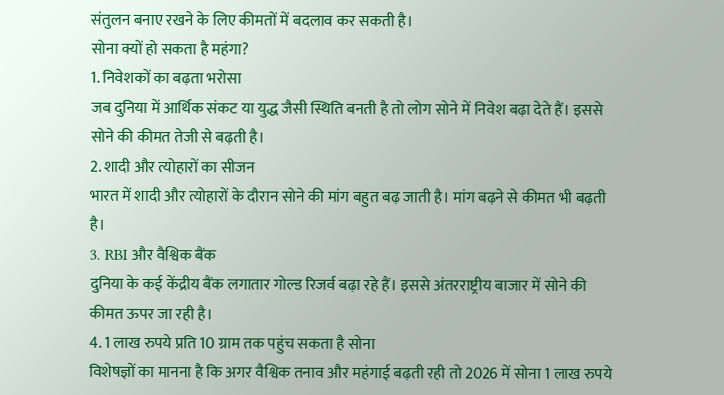संतुलन बनाए रखने के लिए कीमतों में बदलाव कर सकती है।
सोना क्यों हो सकता है महंगा?
1. निवेशकों का बढ़ता भरोसा
जब दुनिया में आर्थिक संकट या युद्ध जैसी स्थिति बनती है तो लोग सोने में निवेश बढ़ा देते हैं। इससे सोने की कीमत तेजी से बढ़ती है।
2. शादी और त्योहारों का सीजन
भारत में शादी और त्योहारों के दौरान सोने की मांग बहुत बढ़ जाती है। मांग बढ़ने से कीमत भी बढ़ती है।
3. RBI और वैश्विक बैंक
दुनिया के कई केंद्रीय बैंक लगातार गोल्ड रिजर्व बढ़ा रहे हैं। इससे अंतरराष्ट्रीय बाजार में सोने की कीमत ऊपर जा रही है।
4. 1 लाख रुपये प्रति 10 ग्राम तक पहुंच सकता है सोना
विशेषज्ञों का मानना है कि अगर वैश्विक तनाव और महंगाई बढ़ती रही तो 2026 में सोना 1 लाख रुपये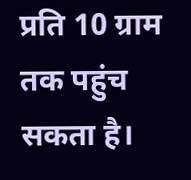प्रति 10 ग्राम तक पहुंच सकता है।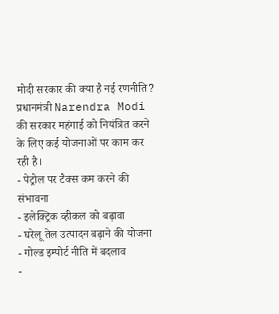मोदी सरकार की क्या है नई रणनीति?
प्रधानमंत्री Narendra Modi की सरकार महंगाई को नियंत्रित करने के लिए कई योजनाओं पर काम कर रही है।
- पेट्रोल पर टैक्स कम करने की संभावना
- इलेक्ट्रिक व्हीकल को बढ़ावा
- घरेलू तेल उत्पादन बढ़ाने की योजना
- गोल्ड इम्पोर्ट नीति में बदलाव
-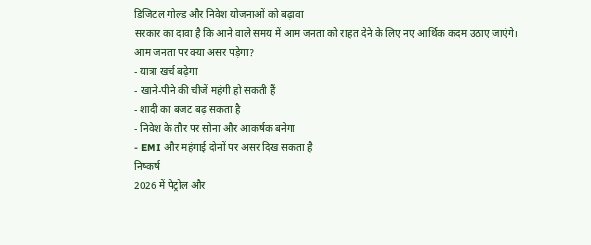डिजिटल गोल्ड और निवेश योजनाओं को बढ़ावा
सरकार का दावा है कि आने वाले समय में आम जनता को राहत देने के लिए नए आर्थिक कदम उठाए जाएंगे।
आम जनता पर क्या असर पड़ेगा?
- यात्रा खर्च बढ़ेगा
- खाने-पीने की चीजें महंगी हो सकती हैं
- शादी का बजट बढ़ सकता है
- निवेश के तौर पर सोना और आकर्षक बनेगा
- EMI और महंगाई दोनों पर असर दिख सकता है
निष्कर्ष
2026 में पेट्रोल और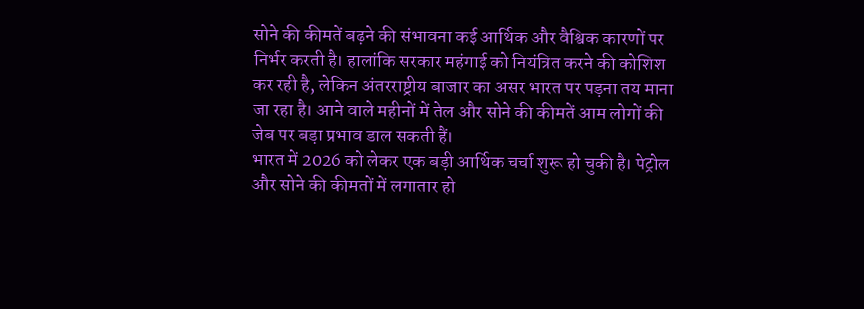सोने की कीमतें बढ़ने की संभावना कई आर्थिक और वैश्विक कारणों पर निर्भर करती है। हालांकि सरकार महंगाई को नियंत्रित करने की कोशिश कर रही है, लेकिन अंतरराष्ट्रीय बाजार का असर भारत पर पड़ना तय माना जा रहा है। आने वाले महीनों में तेल और सोने की कीमतें आम लोगों की जेब पर बड़ा प्रभाव डाल सकती हैं।
भारत में 2026 को लेकर एक बड़ी आर्थिक चर्चा शुरू हो चुकी है। पेट्रोल और सोने की कीमतों में लगातार हो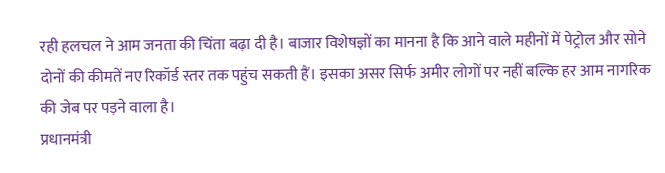रही हलचल ने आम जनता की चिंता बढ़ा दी है। बाजार विशेषज्ञों का मानना है कि आने वाले महीनों में पेट्रोल और सोने दोनों की कीमतें नए रिकॉर्ड स्तर तक पहुंच सकती हैं। इसका असर सिर्फ अमीर लोगों पर नहीं बल्कि हर आम नागरिक की जेब पर पड़ने वाला है।
प्रधानमंत्री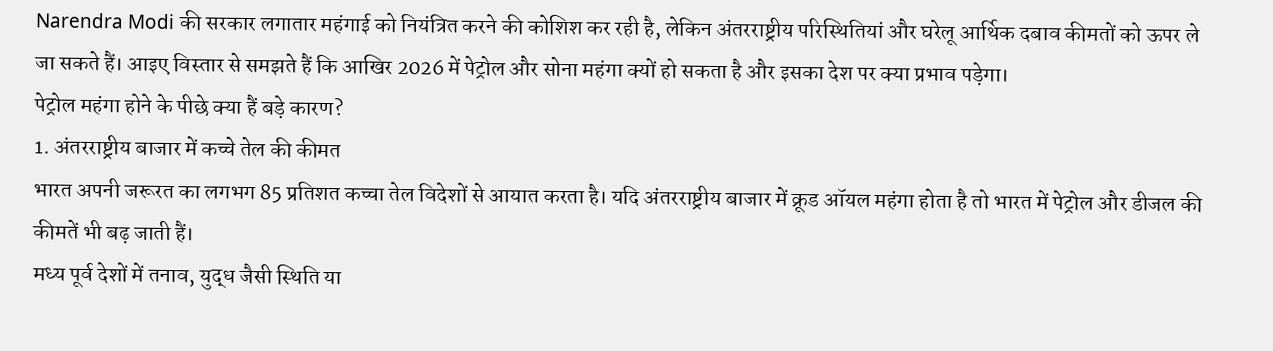Narendra Modi की सरकार लगातार महंगाई को नियंत्रित करने की कोशिश कर रही है, लेकिन अंतरराष्ट्रीय परिस्थितियां और घरेलू आर्थिक दबाव कीमतों को ऊपर ले जा सकते हैं। आइए विस्तार से समझते हैं कि आखिर 2026 में पेट्रोल और सोना महंगा क्यों हो सकता है और इसका देश पर क्या प्रभाव पड़ेगा।
पेट्रोल महंगा होने के पीछे क्या हैं बड़े कारण?
1. अंतरराष्ट्रीय बाजार में कच्चे तेल की कीमत
भारत अपनी जरूरत का लगभग 85 प्रतिशत कच्चा तेल विदेशों से आयात करता है। यदि अंतरराष्ट्रीय बाजार में क्रूड ऑयल महंगा होता है तो भारत में पेट्रोल और डीजल की कीमतें भी बढ़ जाती हैं।
मध्य पूर्व देशों में तनाव, युद्ध जैसी स्थिति या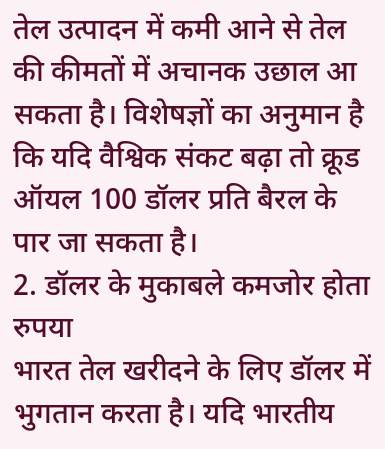तेल उत्पादन में कमी आने से तेल की कीमतों में अचानक उछाल आ सकता है। विशेषज्ञों का अनुमान है कि यदि वैश्विक संकट बढ़ा तो क्रूड ऑयल 100 डॉलर प्रति बैरल के पार जा सकता है।
2. डॉलर के मुकाबले कमजोर होता रुपया
भारत तेल खरीदने के लिए डॉलर में भुगतान करता है। यदि भारतीय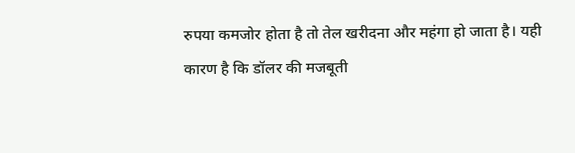रुपया कमजोर होता है तो तेल खरीदना और महंगा हो जाता है। यही कारण है कि डॉलर की मजबूती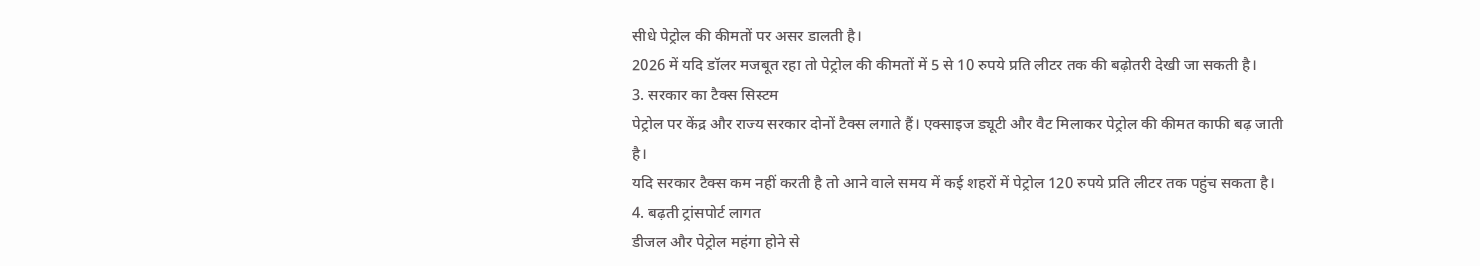सीधे पेट्रोल की कीमतों पर असर डालती है।
2026 में यदि डॉलर मजबूत रहा तो पेट्रोल की कीमतों में 5 से 10 रुपये प्रति लीटर तक की बढ़ोतरी देखी जा सकती है।
3. सरकार का टैक्स सिस्टम
पेट्रोल पर केंद्र और राज्य सरकार दोनों टैक्स लगाते हैं। एक्साइज ड्यूटी और वैट मिलाकर पेट्रोल की कीमत काफी बढ़ जाती है।
यदि सरकार टैक्स कम नहीं करती है तो आने वाले समय में कई शहरों में पेट्रोल 120 रुपये प्रति लीटर तक पहुंच सकता है।
4. बढ़ती ट्रांसपोर्ट लागत
डीजल और पेट्रोल महंगा होने से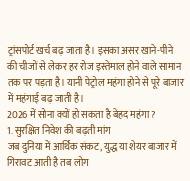ट्रांसपोर्ट खर्च बढ़ जाता है। इसका असर खाने-पीने की चीजों से लेकर हर रोज इस्तेमाल होने वाले सामान तक पर पड़ता है। यानी पेट्रोल महंगा होने से पूरे बाजार में महंगाई बढ़ जाती है।
2026 में सोना क्यों हो सकता है बेहद महंगा?
1. सुरक्षित निवेश की बढ़ती मांग
जब दुनिया में आर्थिक संकट, युद्ध या शेयर बाजार में गिरावट आती है तब लोग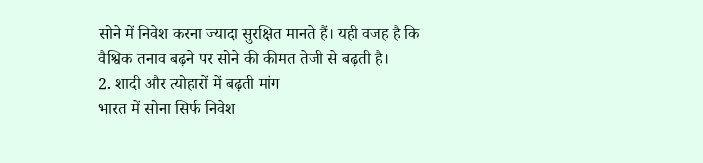सोने में निवेश करना ज्यादा सुरक्षित मानते हैं। यही वजह है कि वैश्विक तनाव बढ़ने पर सोने की कीमत तेजी से बढ़ती है।
2. शादी और त्योहारों में बढ़ती मांग
भारत में सोना सिर्फ निवेश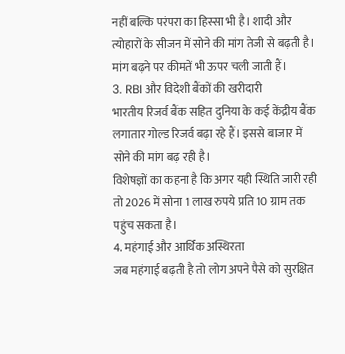नहीं बल्कि परंपरा का हिस्सा भी है। शादी और त्योहारों के सीजन में सोने की मांग तेजी से बढ़ती है। मांग बढ़ने पर कीमतें भी ऊपर चली जाती हैं।
3. RBI और विदेशी बैंकों की खरीदारी
भारतीय रिजर्व बैंक सहित दुनिया के कई केंद्रीय बैंक लगातार गोल्ड रिजर्व बढ़ा रहे हैं। इससे बाजार में सोने की मांग बढ़ रही है।
विशेषज्ञों का कहना है कि अगर यही स्थिति जारी रही तो 2026 में सोना 1 लाख रुपये प्रति 10 ग्राम तक पहुंच सकता है।
4. महंगाई और आर्थिक अस्थिरता
जब महंगाई बढ़ती है तो लोग अपने पैसे को सुरक्षित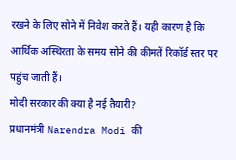रखने के लिए सोने में निवेश करते हैं। यही कारण है कि आर्थिक अस्थिरता के समय सोने की कीमतें रिकॉर्ड स्तर पर पहुंच जाती हैं।
मोदी सरकार की क्या है नई तैयारी?
प्रधानमंत्री Narendra Modi की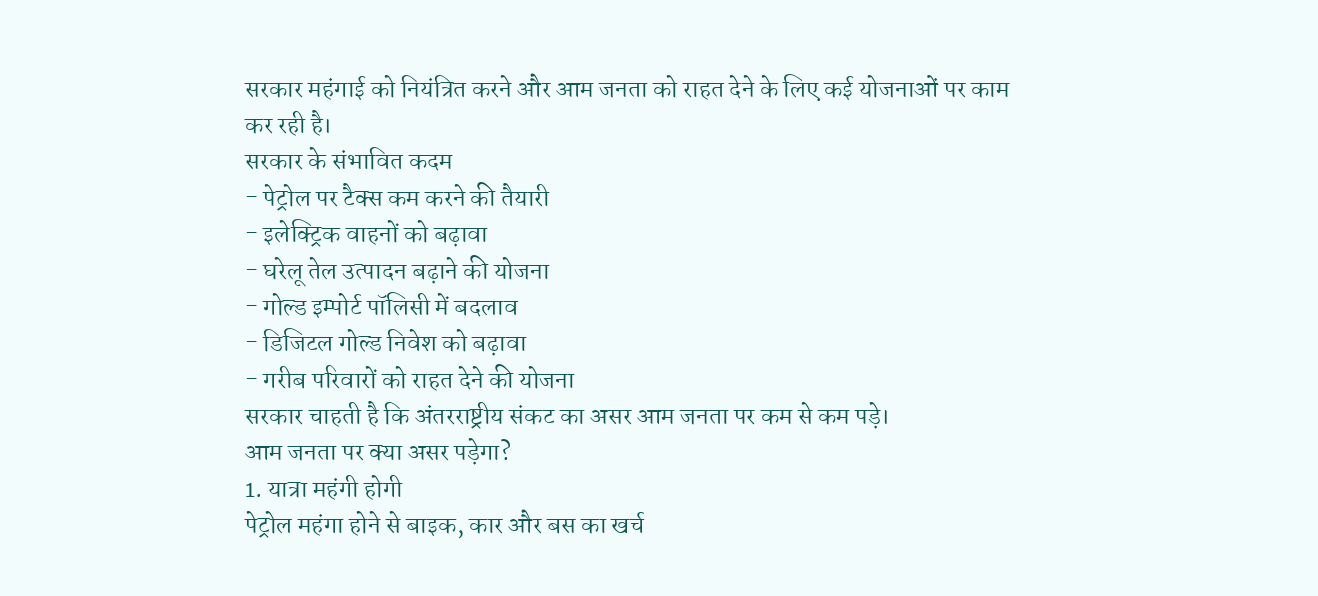सरकार महंगाई को नियंत्रित करने और आम जनता को राहत देने के लिए कई योजनाओं पर काम कर रही है।
सरकार के संभावित कदम
- पेट्रोल पर टैक्स कम करने की तैयारी
- इलेक्ट्रिक वाहनों को बढ़ावा
- घरेलू तेल उत्पादन बढ़ाने की योजना
- गोल्ड इम्पोर्ट पॉलिसी में बदलाव
- डिजिटल गोल्ड निवेश को बढ़ावा
- गरीब परिवारों को राहत देने की योजना
सरकार चाहती है कि अंतरराष्ट्रीय संकट का असर आम जनता पर कम से कम पड़े।
आम जनता पर क्या असर पड़ेगा?
1. यात्रा महंगी होगी
पेट्रोल महंगा होने से बाइक, कार और बस का खर्च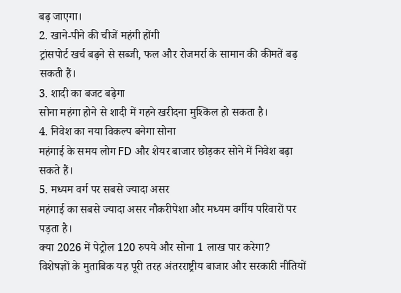बढ़ जाएगा।
2. खाने-पीने की चीजें महंगी होंगी
ट्रांसपोर्ट खर्च बढ़ने से सब्जी, फल और रोजमर्रा के सामान की कीमतें बढ़ सकती हैं।
3. शादी का बजट बढ़ेगा
सोना महंगा होने से शादी में गहने खरीदना मुश्किल हो सकता है।
4. निवेश का नया विकल्प बनेगा सोना
महंगाई के समय लोग FD और शेयर बाजार छोड़कर सोने में निवेश बढ़ा सकते हैं।
5. मध्यम वर्ग पर सबसे ज्यादा असर
महंगाई का सबसे ज्यादा असर नौकरीपेशा और मध्यम वर्गीय परिवारों पर पड़ता है।
क्या 2026 में पेट्रोल 120 रुपये और सोना 1 लाख पार करेगा?
विशेषज्ञों के मुताबिक यह पूरी तरह अंतरराष्ट्रीय बाजार और सरकारी नीतियों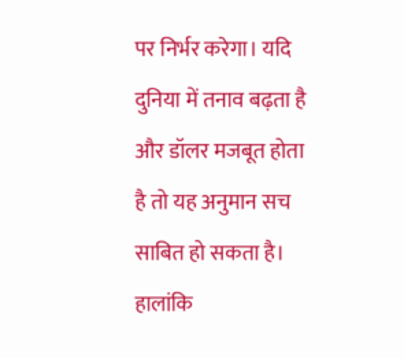पर निर्भर करेगा। यदि दुनिया में तनाव बढ़ता है और डॉलर मजबूत होता है तो यह अनुमान सच साबित हो सकता है।
हालांकि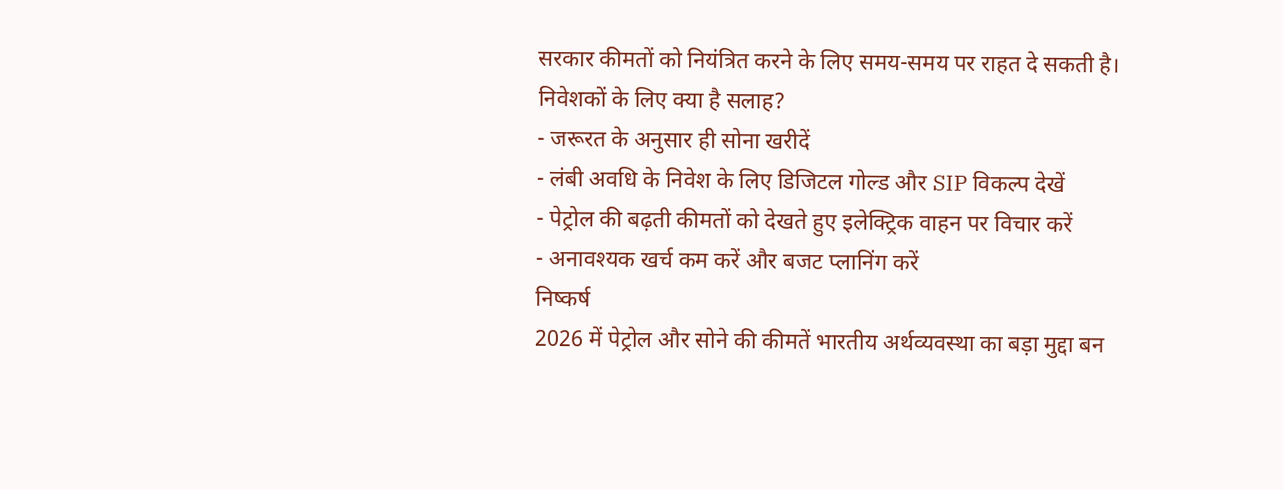सरकार कीमतों को नियंत्रित करने के लिए समय-समय पर राहत दे सकती है।
निवेशकों के लिए क्या है सलाह?
- जरूरत के अनुसार ही सोना खरीदें
- लंबी अवधि के निवेश के लिए डिजिटल गोल्ड और SIP विकल्प देखें
- पेट्रोल की बढ़ती कीमतों को देखते हुए इलेक्ट्रिक वाहन पर विचार करें
- अनावश्यक खर्च कम करें और बजट प्लानिंग करें
निष्कर्ष
2026 में पेट्रोल और सोने की कीमतें भारतीय अर्थव्यवस्था का बड़ा मुद्दा बन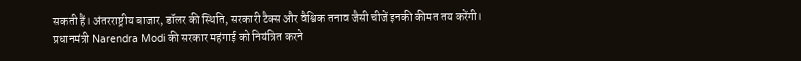सकती हैं। अंतरराष्ट्रीय बाजार, डॉलर की स्थिति, सरकारी टैक्स और वैश्विक तनाव जैसी चीजें इनकी कीमत तय करेंगी।
प्रधानमंत्री Narendra Modi की सरकार महंगाई को नियंत्रित करने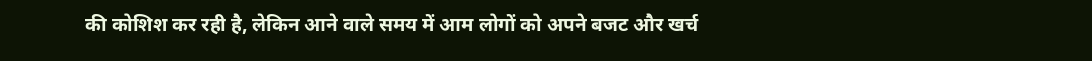की कोशिश कर रही है, लेकिन आने वाले समय में आम लोगों को अपने बजट और खर्च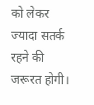को लेकर ज्यादा सतर्क रहने की जरूरत होगी।